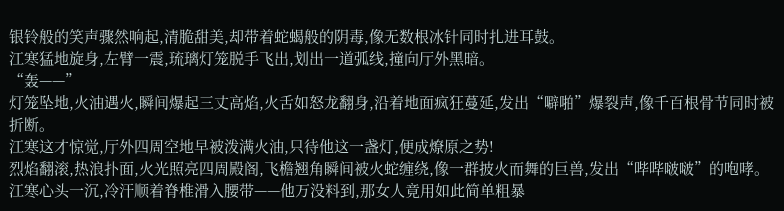银铃般的笑声骤然响起,清脆甜美,却带着蛇蝎般的阴毒,像无数根冰针同时扎进耳鼓。
江寒猛地旋身,左臂一震,琉璃灯笼脱手飞出,划出一道弧线,撞向厅外黑暗。
“轰——”
灯笼坠地,火油遇火,瞬间爆起三丈高焰,火舌如怒龙翻身,沿着地面疯狂蔓延,发出“噼啪”爆裂声,像千百根骨节同时被折断。
江寒这才惊觉,厅外四周空地早被泼满火油,只待他这一盏灯,便成燎原之势!
烈焰翻滚,热浪扑面,火光照亮四周殿阁,飞檐翘角瞬间被火蛇缠绕,像一群披火而舞的巨兽,发出“哔哔啵啵”的咆哮。
江寒心头一沉,冷汗顺着脊椎滑入腰带——他万没料到,那女人竟用如此简单粗暴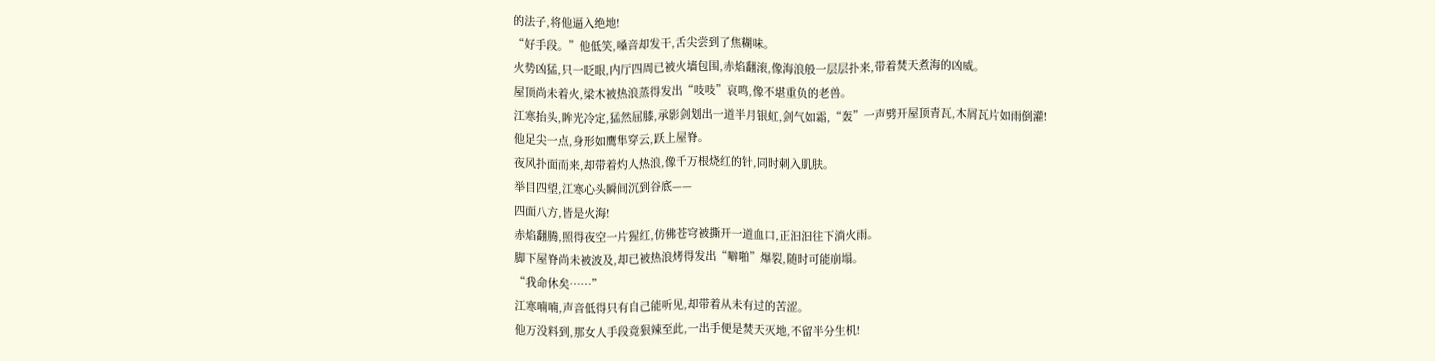的法子,将他逼入绝地!
“好手段。”他低笑,嗓音却发干,舌尖尝到了焦糊味。
火势凶猛,只一眨眼,内厅四周已被火墙包围,赤焰翻滚,像海浪般一层层扑来,带着焚天煮海的凶威。
屋顶尚未着火,梁木被热浪蒸得发出“吱吱”哀鸣,像不堪重负的老兽。
江寒抬头,眸光冷定,猛然屈膝,承影剑划出一道半月银虹,剑气如霜,“轰”一声劈开屋顶青瓦,木屑瓦片如雨倒灌!
他足尖一点,身形如鹰隼穿云,跃上屋脊。
夜风扑面而来,却带着灼人热浪,像千万根烧红的针,同时刺入肌肤。
举目四望,江寒心头瞬间沉到谷底——
四面八方,皆是火海!
赤焰翻腾,照得夜空一片猩红,仿佛苍穹被撕开一道血口,正汩汩往下淌火雨。
脚下屋脊尚未被波及,却已被热浪烤得发出“噼啪”爆裂,随时可能崩塌。
“我命休矣……”
江寒喃喃,声音低得只有自己能听见,却带着从未有过的苦涩。
他万没料到,那女人手段竟狠辣至此,一出手便是焚天灭地,不留半分生机!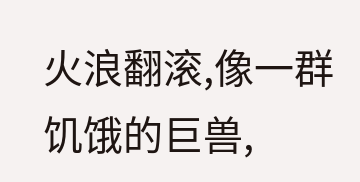火浪翻滚,像一群饥饿的巨兽,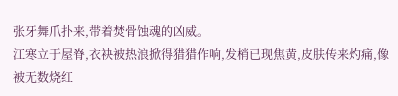张牙舞爪扑来,带着焚骨蚀魂的凶威。
江寒立于屋脊,衣袂被热浪掀得猎猎作响,发梢已现焦黄,皮肤传来灼痛,像被无数烧红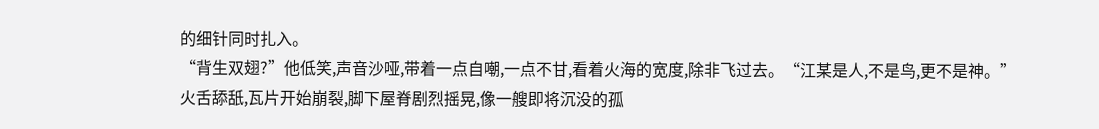的细针同时扎入。
“背生双翅?”他低笑,声音沙哑,带着一点自嘲,一点不甘,看着火海的宽度,除非飞过去。“江某是人,不是鸟,更不是神。”
火舌舔舐,瓦片开始崩裂,脚下屋脊剧烈摇晃,像一艘即将沉没的孤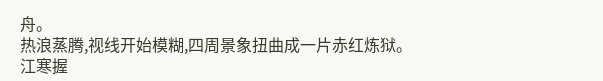舟。
热浪蒸腾,视线开始模糊,四周景象扭曲成一片赤红炼狱。
江寒握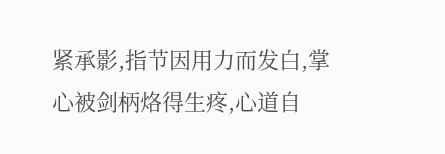紧承影,指节因用力而发白,掌心被剑柄烙得生疼,心道自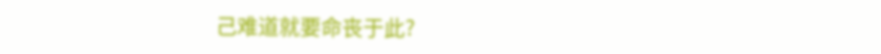己难道就要命丧于此?